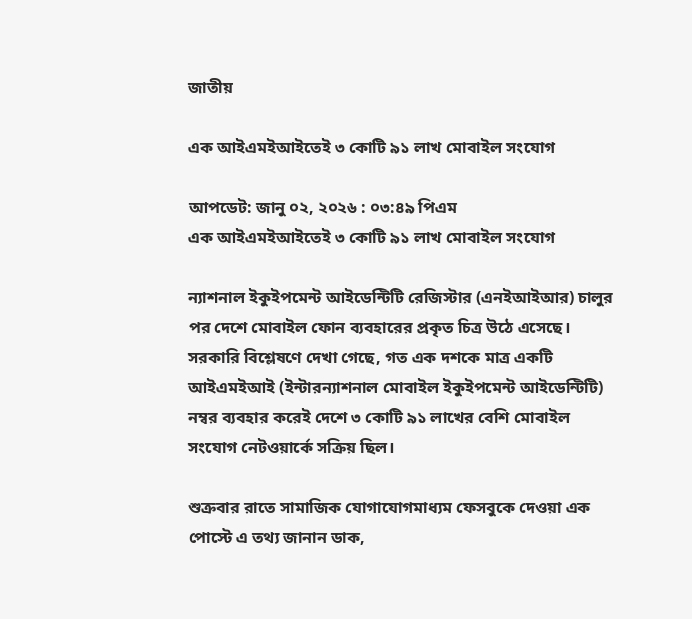জাতীয়

এক আইএমইআইতেই ৩ কোটি ৯১ লাখ মোবাইল সংযোগ

আপডেট: জানু ০২, ২০২৬ : ০৩:৪৯ পিএম
এক আইএমইআইতেই ৩ কোটি ৯১ লাখ মোবাইল সংযোগ

ন্যাশনাল ইকুইপমেন্ট আইডেন্টিটি রেজিস্টার (এনইআইআর) চালুর পর দেশে মোবাইল ফোন ব্যবহারের প্রকৃত চিত্র উঠে এসেছে। সরকারি বিশ্লেষণে দেখা গেছে, গত এক দশকে মাত্র একটি আইএমইআই (ইন্টারন্যাশনাল মোবাইল ইকুইপমেন্ট আইডেন্টিটি) নম্বর ব্যবহার করেই দেশে ৩ কোটি ৯১ লাখের বেশি মোবাইল সংযোগ নেটওয়ার্কে সক্রিয় ছিল।

শুক্রবার রাতে সামাজিক যোগাযোগমাধ্যম ফেসবুকে দেওয়া এক পোস্টে এ তথ্য জানান ডাক,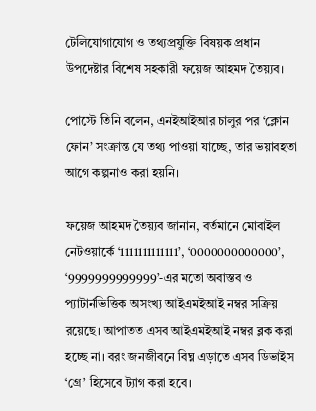টেলিযোগাযোগ ও তথ্যপ্রযুক্তি বিষয়ক প্রধান উপদেষ্টার বিশেষ সহকারী ফয়েজ আহমদ তৈয়্যব।

পোস্টে তিনি বলেন, এনইআইআর চালুর পর ‘ক্লোন ফোন’ সংক্রান্ত যে তথ্য পাওয়া যাচ্ছে, তার ভয়াবহতা আগে কল্পনাও করা হয়নি।

ফয়েজ আহমদ তৈয়্যব জানান, বর্তমানে মোবাইল নেটওয়ার্কে ‘1111111111111’, ‘0000000000000’, ‘9999999999999’-এর মতো অবাস্তব ও প্যাটার্নভিত্তিক অসংখ্য আইএমইআই নম্বর সক্রিয় রয়েছে। আপাতত এসব আইএমইআই নম্বর ব্লক করা হচ্ছে না। বরং জনজীবনে বিঘ্ন এড়াতে এসব ডিভাইস ‘গ্রে’ হিসেবে ট্যাগ করা হবে।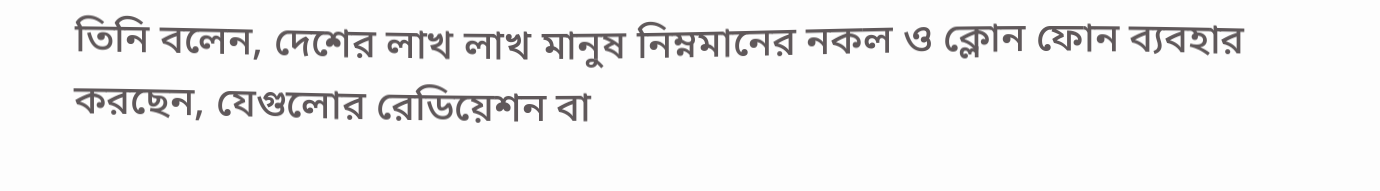তিনি বলেন, দেশের লাখ লাখ মানুষ নিম্নমানের নকল ও ক্লোন ফোন ব্যবহার করছেন, যেগুলোর রেডিয়েশন বা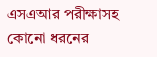এসএআর পরীক্ষাসহ কোনো ধরনের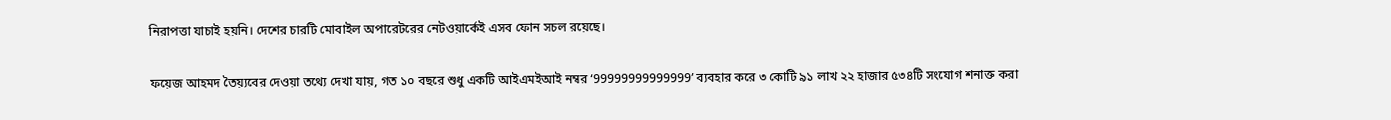নিরাপত্তা যাচাই হয়নি। দেশের চারটি মোবাইল অপারেটরের নেটওয়ার্কেই এসব ফোন সচল রয়েছে।

ফয়েজ আহমদ তৈয়্যবের দেওয়া তথ্যে দেখা যায়, গত ১০ বছরে শুধু একটি আইএমইআই নম্বর ‘99999999999999’ ব্যবহার করে ৩ কোটি ৯১ লাখ ২২ হাজার ৫৩৪টি সংযোগ শনাক্ত করা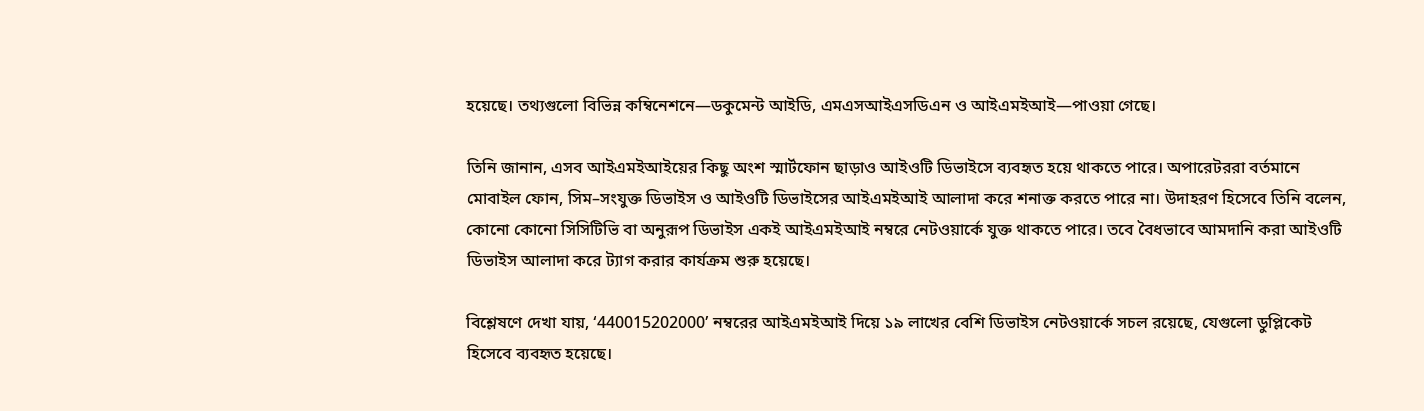হয়েছে। তথ্যগুলো বিভিন্ন কম্বিনেশনে—ডকুমেন্ট আইডি, এমএসআইএসডিএন ও আইএমইআই—পাওয়া গেছে।

তিনি জানান, এসব আইএমইআইয়ের কিছু অংশ স্মার্টফোন ছাড়াও আইওটি ডিভাইসে ব্যবহৃত হয়ে থাকতে পারে। অপারেটররা বর্তমানে মোবাইল ফোন, সিম–সংযুক্ত ডিভাইস ও আইওটি ডিভাইসের আইএমইআই আলাদা করে শনাক্ত করতে পারে না। উদাহরণ হিসেবে তিনি বলেন, কোনো কোনো সিসিটিভি বা অনুরূপ ডিভাইস একই আইএমইআই নম্বরে নেটওয়ার্কে যুক্ত থাকতে পারে। তবে বৈধভাবে আমদানি করা আইওটি ডিভাইস আলাদা করে ট্যাগ করার কার্যক্রম শুরু হয়েছে।

বিশ্লেষণে দেখা যায়, ‘440015202000’ নম্বরের আইএমইআই দিয়ে ১৯ লাখের বেশি ডিভাইস নেটওয়ার্কে সচল রয়েছে, যেগুলো ডুপ্লিকেট হিসেবে ব্যবহৃত হয়েছে।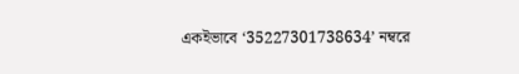একইভাবে ‘35227301738634’ নম্বরে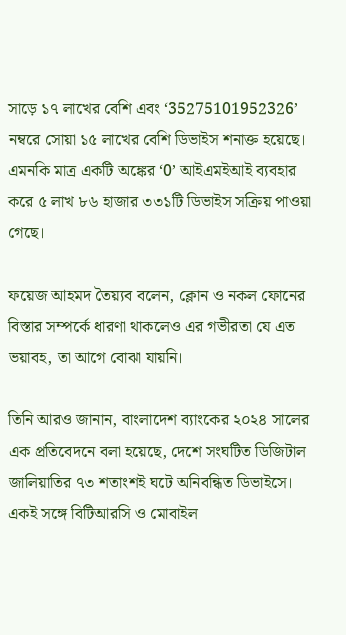সাড়ে ১৭ লাখের বেশি এবং ‘35275101952326’ নম্বরে সোয়া ১৫ লাখের বেশি ডিভাইস শনাক্ত হয়েছে। এমনকি মাত্র একটি অঙ্কের ‘0’ আইএমইআই ব্যবহার করে ৫ লাখ ৮৬ হাজার ৩৩১টি ডিভাইস সক্রিয় পাওয়া গেছে।

ফয়েজ আহমদ তৈয়্যব বলেন, ক্লোন ও নকল ফোনের বিস্তার সম্পর্কে ধারণা থাকলেও এর গভীরতা যে এত ভয়াবহ, তা আগে বোঝা যায়নি।

তিনি আরও জানান, বাংলাদেশ ব্যাংকের ২০২৪ সালের এক প্রতিবেদনে বলা হয়েছে, দেশে সংঘটিত ডিজিটাল জালিয়াতির ৭৩ শতাংশই ঘটে অনিবন্ধিত ডিভাইসে। একই সঙ্গে বিটিআরসি ও মোবাইল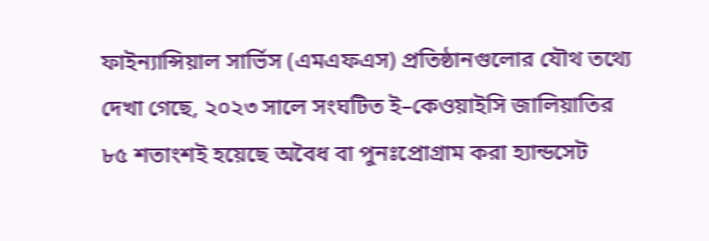ফাইন্যান্সিয়াল সার্ভিস (এমএফএস) প্রতিষ্ঠানগুলোর যৌথ তথ্যে দেখা গেছে, ২০২৩ সালে সংঘটিত ই–কেওয়াইসি জালিয়াতির ৮৫ শতাংশই হয়েছে অবৈধ বা পুনঃপ্রোগ্রাম করা হ্যান্ডসেট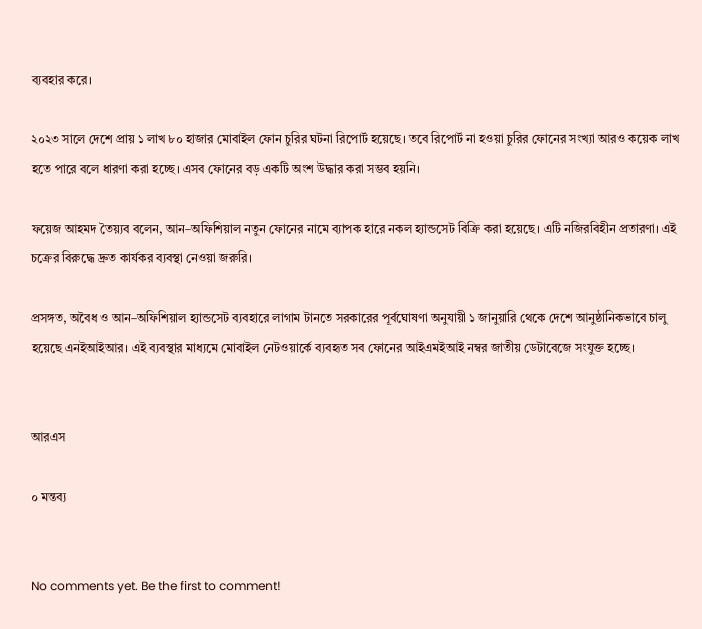ব্যবহার করে।

২০২৩ সালে দেশে প্রায় ১ লাখ ৮০ হাজার মোবাইল ফোন চুরির ঘটনা রিপোর্ট হয়েছে। তবে রিপোর্ট না হওয়া চুরির ফোনের সংখ্যা আরও কয়েক লাখ হতে পারে বলে ধারণা করা হচ্ছে। এসব ফোনের বড় একটি অংশ উদ্ধার করা সম্ভব হয়নি।

ফয়েজ আহমদ তৈয়্যব বলেন, আন–অফিশিয়াল নতুন ফোনের নামে ব্যাপক হারে নকল হ্যান্ডসেট বিক্রি করা হয়েছে। এটি নজিরবিহীন প্রতারণা। এই চক্রের বিরুদ্ধে দ্রুত কার্যকর ব্যবস্থা নেওয়া জরুরি।

প্রসঙ্গত, অবৈধ ও আন–অফিশিয়াল হ্যান্ডসেট ব্যবহারে লাগাম টানতে সরকারের পূর্বঘোষণা অনুযায়ী ১ জানুয়ারি থেকে দেশে আনুষ্ঠানিকভাবে চালু হয়েছে এনইআইআর। এই ব্যবস্থার মাধ্যমে মোবাইল নেটওয়ার্কে ব্যবহৃত সব ফোনের আইএমইআই নম্বর জাতীয় ডেটাবেজে সংযুক্ত হচ্ছে।


আরএস

০ মন্তব্য


No comments yet. Be the first to comment!